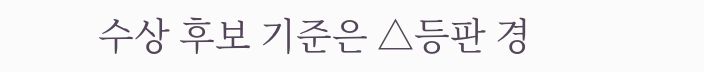수상 후보 기준은 △등판 경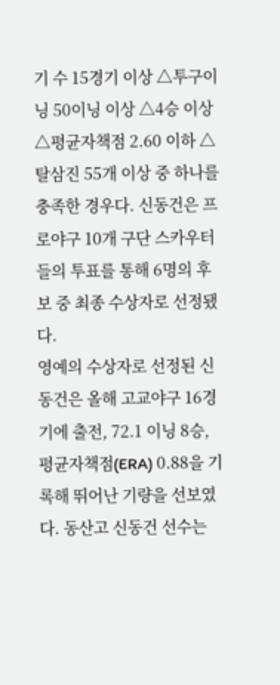기 수 15경기 이상 △투구이닝 50이닝 이상 △4승 이상 △평균자책점 2.60 이하 △탈삼진 55개 이상 중 하나를 충족한 경우다. 신동건은 프로야구 10개 구단 스카우터들의 투표를 통해 6명의 후보 중 최종 수상자로 선정됐다.
영예의 수상자로 선정된 신동건은 올해 고교야구 16경기에 출전, 72.1 이닝 8승, 평균자책점(ERA) 0.88을 기록해 뛰어난 기량을 선보였다. 동산고 신동건 선수는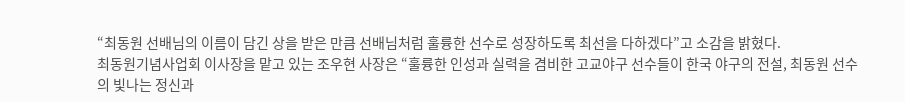“최동원 선배님의 이름이 담긴 상을 받은 만큼 선배님처럼 훌륭한 선수로 성장하도록 최선을 다하겠다”고 소감을 밝혔다.
최동원기념사업회 이사장을 맡고 있는 조우현 사장은 “훌륭한 인성과 실력을 겸비한 고교야구 선수들이 한국 야구의 전설, 최동원 선수의 빛나는 정신과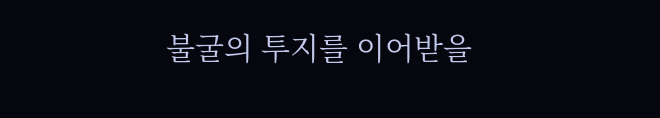불굴의 투지를 이어받을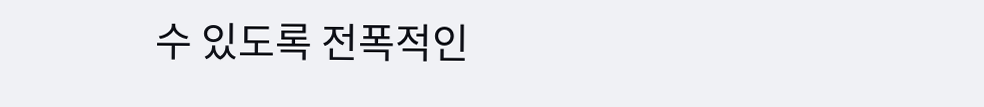수 있도록 전폭적인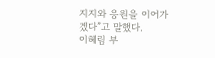지지와 응원을 이어가겠다”고 말했다.
이혜림 부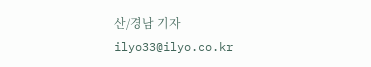산/경남 기자 ilyo33@ilyo.co.kr